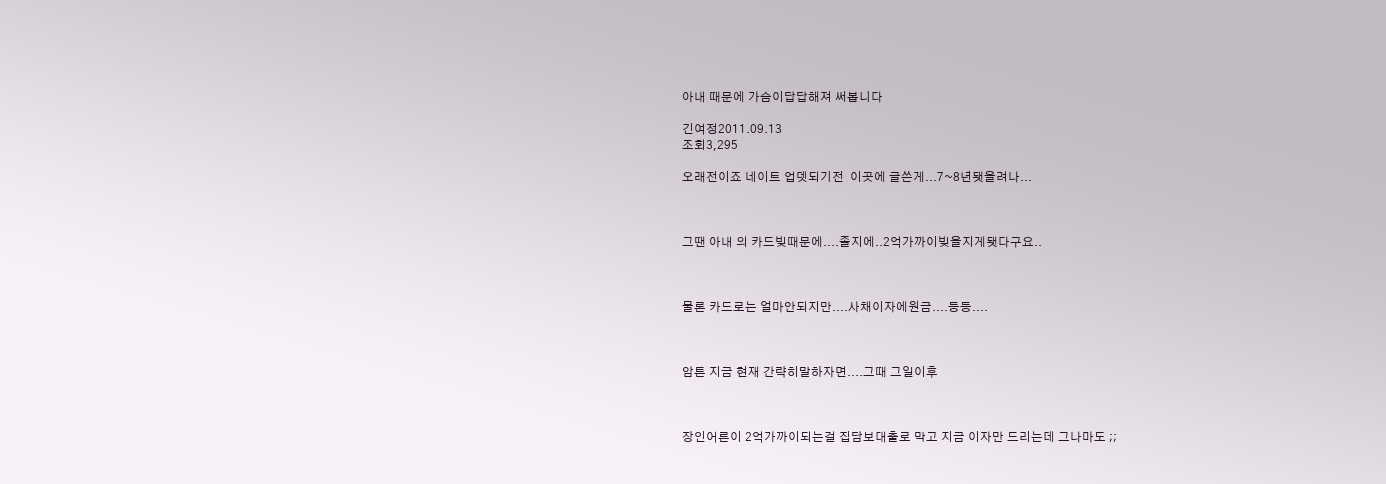아내 때문에 가슴이답답해져 써봅니다

긴여정2011.09.13
조회3,295

오래전이죠 네이트 업뎃되기전  이곳에 글쓴게...7~8년됏을려나...



그땐 아내 의 카드빚때문에....졸지에..2억가까이빚을지게됏다구요..



물론 카드로는 얼마안되지만....사채이자에원금....등등....



암튼 지금 현재 간략히말하자면....그때 그일이후



장인어른이 2억가까이되는걸 집담보대출로 막고 지금 이자만 드리는데 그나마도 ;;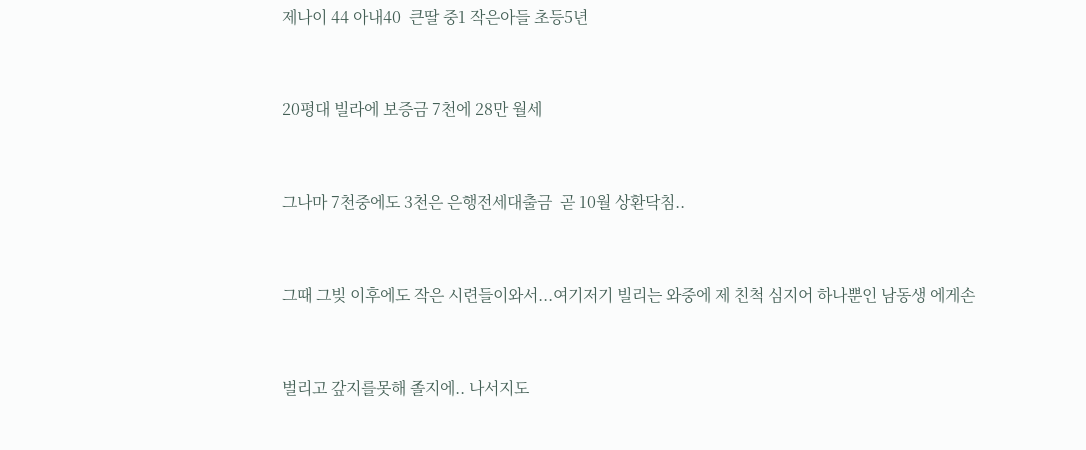제나이 44 아내40  큰딸 중1 작은아들 초등5년



20평대 빌라에 보증금 7천에 28만 월세



그나마 7천중에도 3천은 은행전세대출금  곧 10월 상환닥침..



그때 그빚 이후에도 작은 시련들이와서...여기저기 빌리는 와중에 제 친척 심지어 하나뿐인 남동생 에게손



벌리고 갚지를못해 졸지에.. 나서지도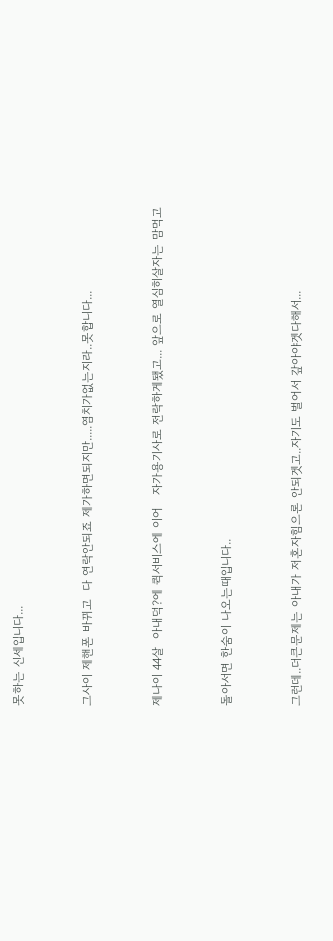못하는 신세입니다...



그사이 제핸폰 바뀌고  다 연락안되죠 제가하면되지만.....염치가없는지라..못합니다...



제나이 44살  아내덕?에 퀵서비스에 이어   자가용기사로 전락하게됐고... 앞으로 열심히살자는 맘먹고



돌아서면 한숨이 나오는때입니다..



그런데..더큰문제는 아내가 저혼자힘으론 안되겟고..자기도 벌어서 갚아야겟다해서...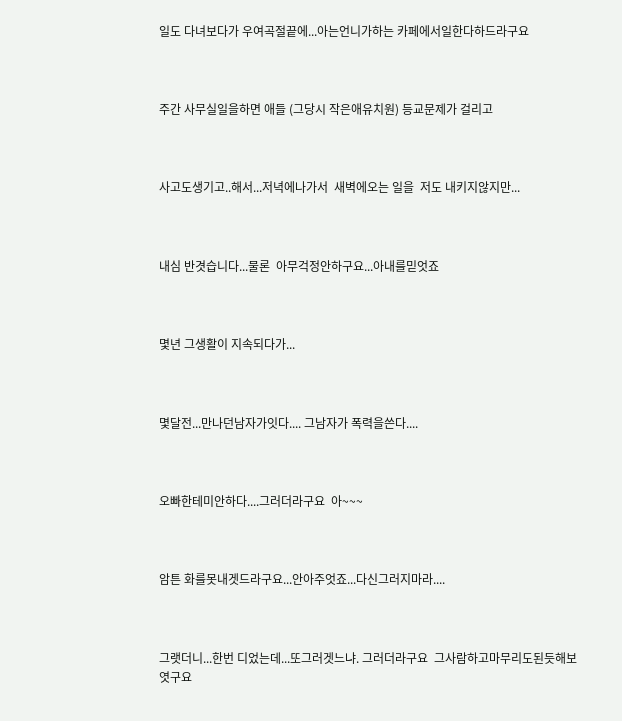일도 다녀보다가 우여곡절끝에...아는언니가하는 카페에서일한다하드라구요



주간 사무실일을하면 애들 (그당시 작은애유치원) 등교문제가 걸리고



사고도생기고..해서...저녁에나가서  새벽에오는 일을  저도 내키지않지만...



내심 반겻습니다...물론  아무걱정안하구요...아내를믿엇죠



몇년 그생활이 지속되다가...



몇달전...만나던남자가잇다.... 그남자가 폭력을쓴다....



오빠한테미안하다....그러더라구요  아~~~



암튼 화를못내겟드라구요...안아주엇죠...다신그러지마라....



그랫더니...한번 디었는데...또그러겟느냐. 그러더라구요  그사람하고마무리도된듯해보엿구요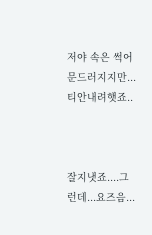저야 속은 썩어문드러지지만...티안내려햇죠..



잘지냇죠....그런데...요즈음...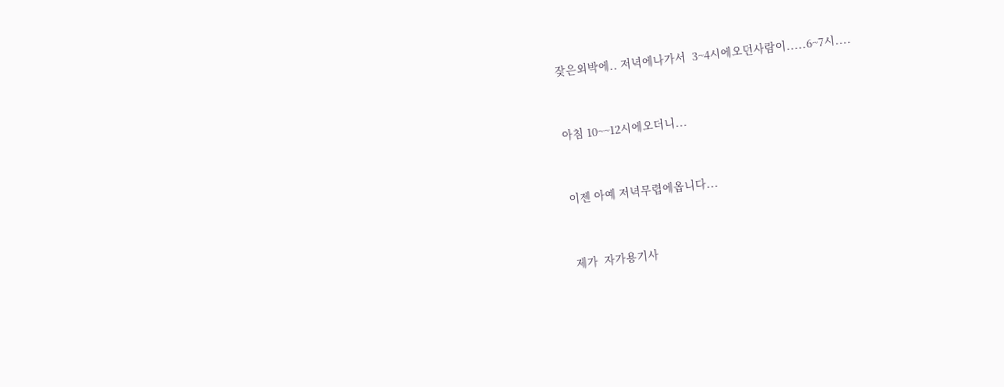잦은외박에.. 저녁에나가서  3~4시에오던사람이.....6~7시....



아침 10~~12시에오더니...



이젠 아예 저녁무렵에옵니다...



제가  자가용기사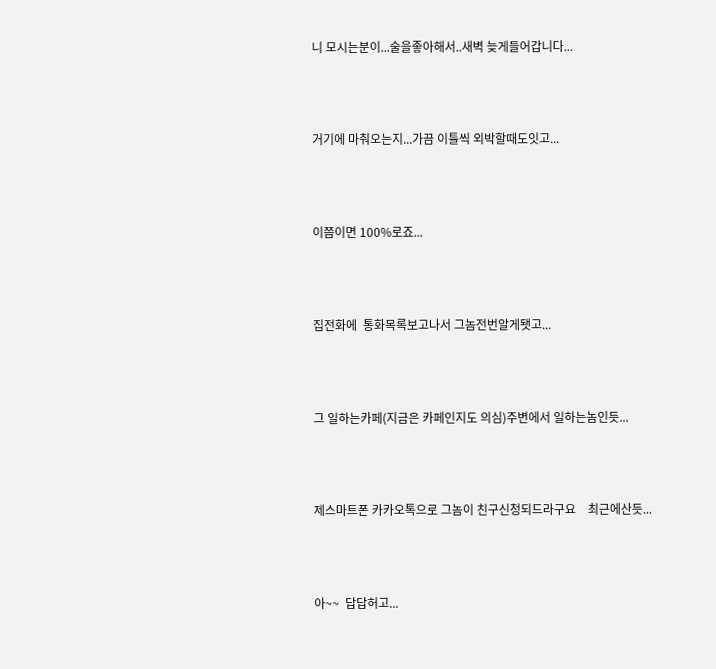니 모시는분이...술을좋아해서..새벽 늦게들어갑니다...



거기에 마춰오는지...가끔 이틀씩 외박할때도잇고...



이쯤이면 100%로죠...



집전화에  통화목록보고나서 그놈전번알게됏고...



그 일하는카페(지금은 카페인지도 의심)주변에서 일하는놈인듯...



제스마트폰 카카오톡으로 그놈이 친구신청되드라구요    최근에산듯...



아~~  답답허고...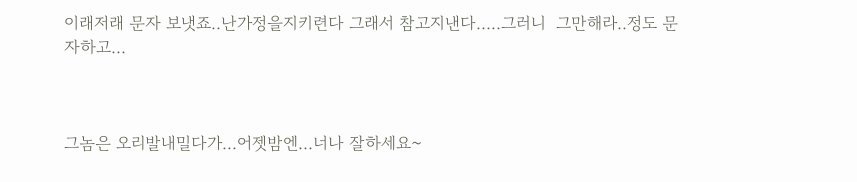이래저래 문자 보냇죠..난가정을지키련다 그래서 참고지낸다.....그러니  그만해라..정도 문자하고...



그놈은 오리발내밀다가...어젯밤엔...너나 잘하세요~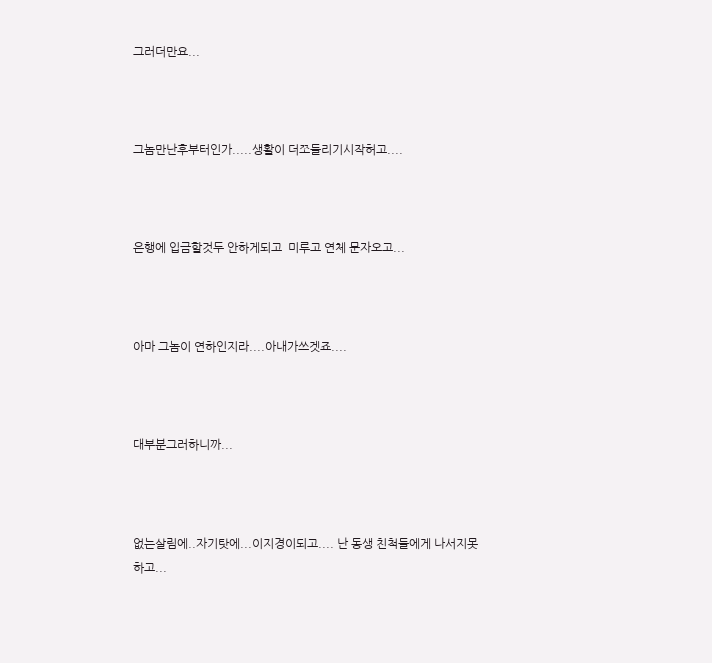그러더만요...



그놈만난후부터인가.....생활이 더쪼들리기시작허고....



은행에 입금할것두 안하게되고  미루고 연체 문자오고...



아마 그놈이 연하인지라....아내가쓰겟죠....



대부분그러하니까...



없는살림에..자기탓에...이지경이되고.... 난 동생 친척들에게 나서지못하고...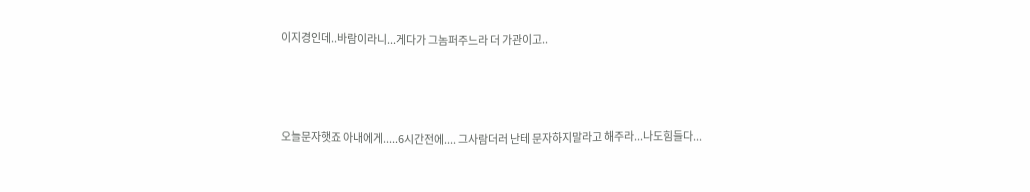이지경인데..바람이라니...게다가 그놈퍼주느라 더 가관이고..



오늘문자햇죠 아내에게.....6시간전에.... 그사람더러 난테 문자하지말라고 해주라...나도힘들다...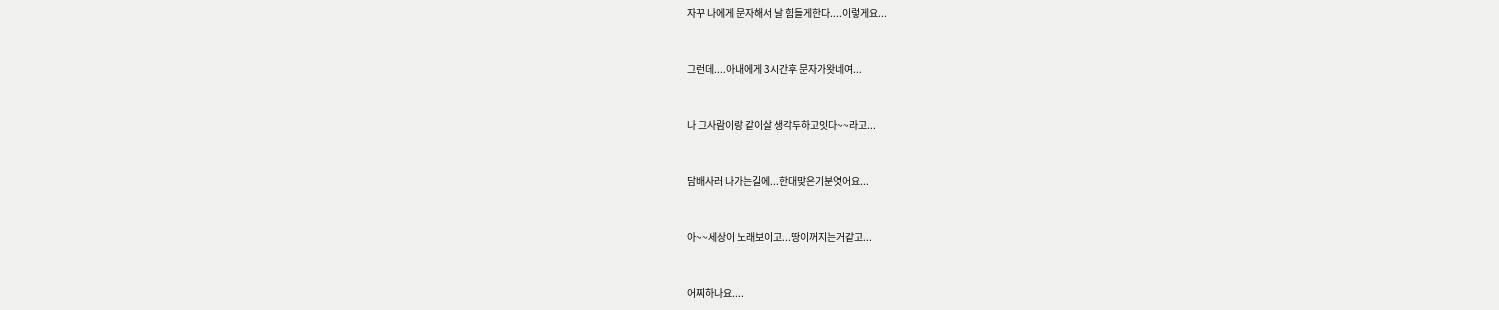자꾸 나에게 문자해서 날 힘들게한다....이렇게요...



그런데....아내에게 3시간후 문자가왓네여...



나 그사람이랑 같이살 생각두하고잇다~~라고...



담배사러 나가는길에...한대맞은기분엿어요...



아~~세상이 노래보이고...땅이꺼지는거같고...



어찌하나요....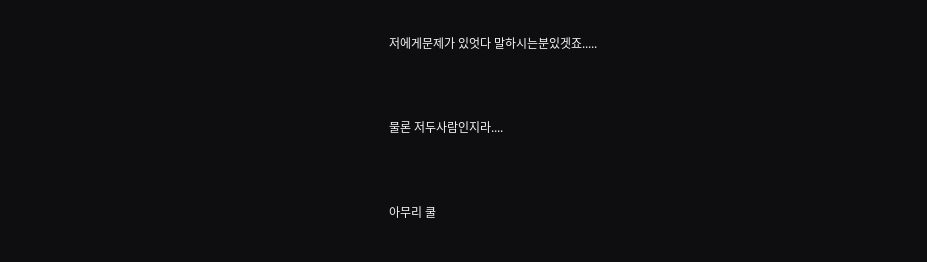저에게문제가 있엇다 말하시는분있겟죠.....



물론 저두사람인지라....



아무리 쿨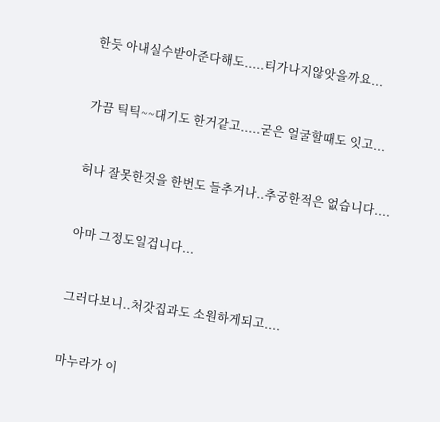한듯 아내실수받아준다해도.....티가나지않앗을까요...



가끔 틱틱~~대기도 한거같고.....굳은 얼굴할때도 잇고...



허나 잘못한것을 한번도 들추거나..추궁한적은 없습니다....



아마 그정도일겁니다...



그러다보니..처갓집과도 소원하게되고....



마누라가 이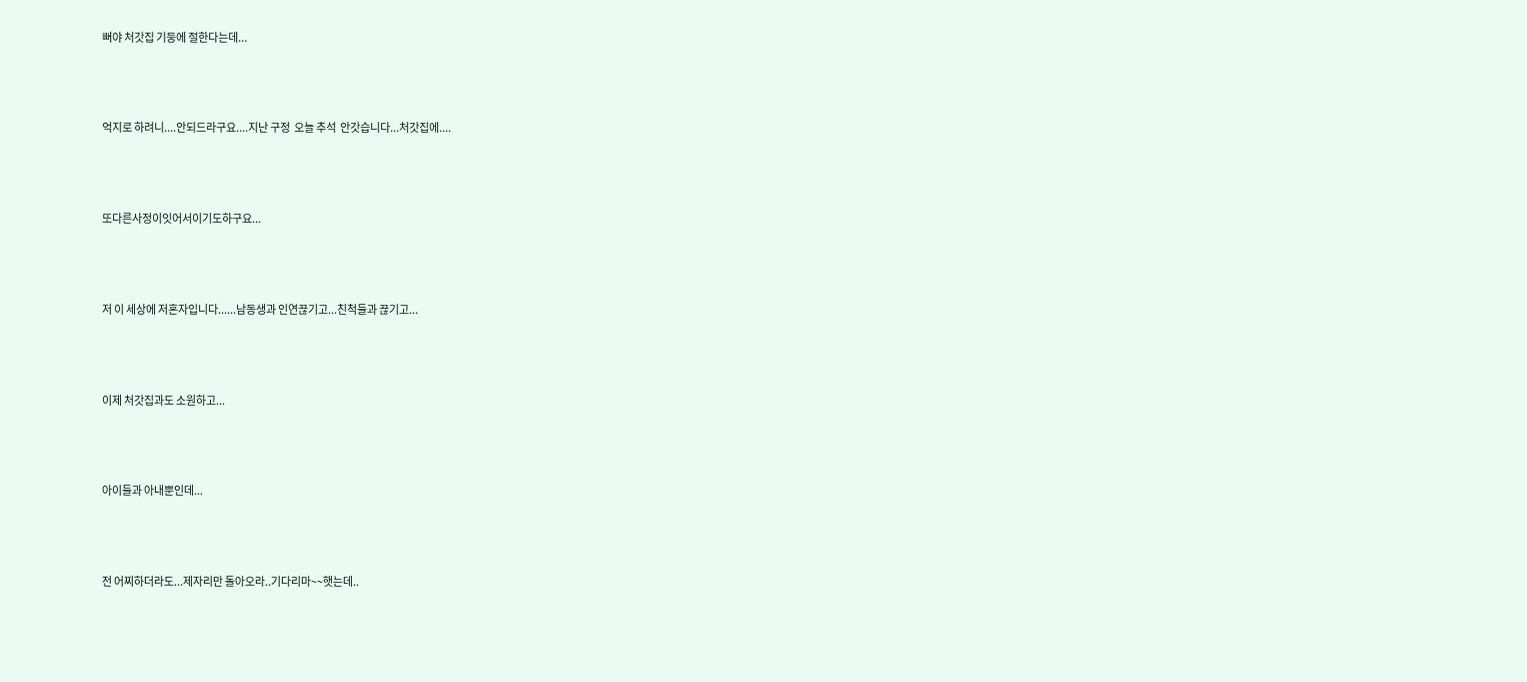뻐야 처갓집 기둥에 절한다는데...



억지로 하려니....안되드라구요....지난 구정  오늘 추석  안갓습니다...처갓집에....



또다른사정이잇어서이기도하구요...



저 이 세상에 저혼자입니다......남동생과 인연끊기고...친척들과 끊기고...



이제 처갓집과도 소원하고...



아이들과 아내뿐인데...



전 어찌하더라도...제자리만 돌아오라..기다리마~~햇는데..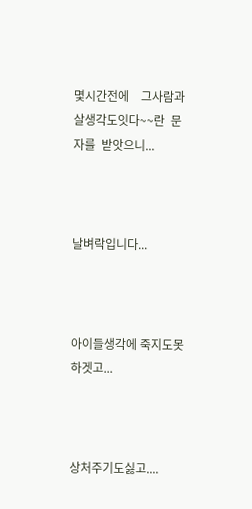몇시간전에    그사람과살생각도잇다~~란  문자를  받앗으니...



날벼락입니다...



아이들생각에 죽지도못하겟고...



상처주기도싫고....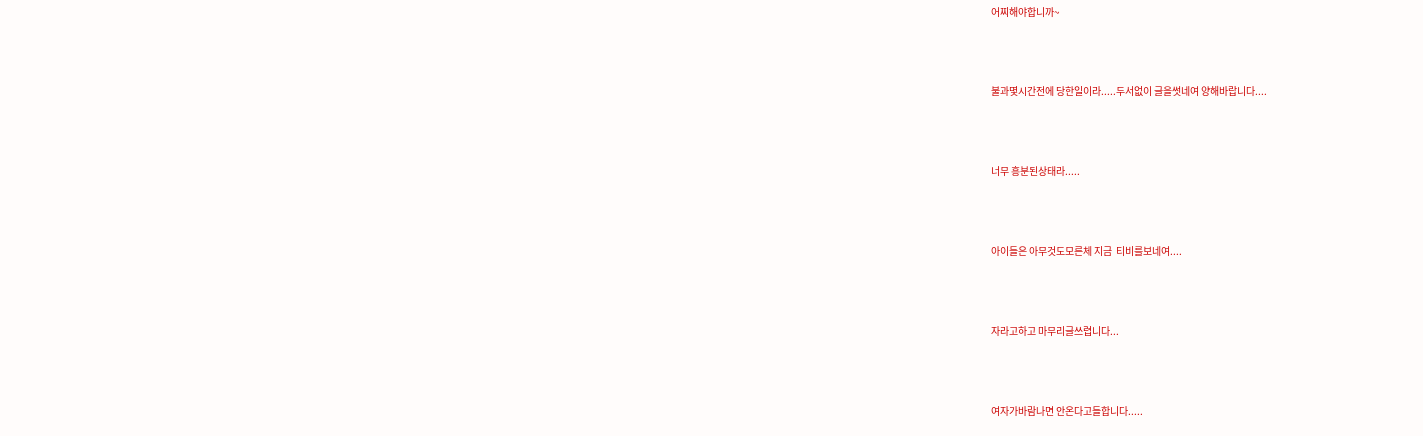어찌해야합니까~



불과몇시간전에 당한일이라.....두서없이 글을썻네여 양해바랍니다....



너무 흥분된상태라.....



아이들은 아무것도모른체 지금  티비를보네여....



자라고하고 마무리글쓰렵니다...



여자가바람나면 안온다고들합니다.....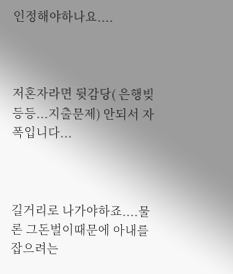인정해야하나요....



저혼자라면 뒷감당( 은행빚등등...지출문제) 안되서 자폭입니다...



길거리로 나가야하죠....물론 그돈벌이때문에 아내를잡으려는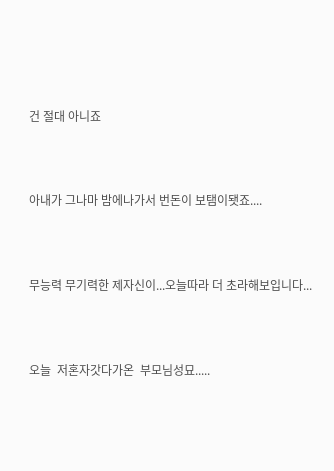건 절대 아니죠



아내가 그나마 밤에나가서 번돈이 보탬이됏죠....



무능력 무기력한 제자신이...오늘따라 더 초라해보입니다...



오늘  저혼자갓다가온  부모님성묘.....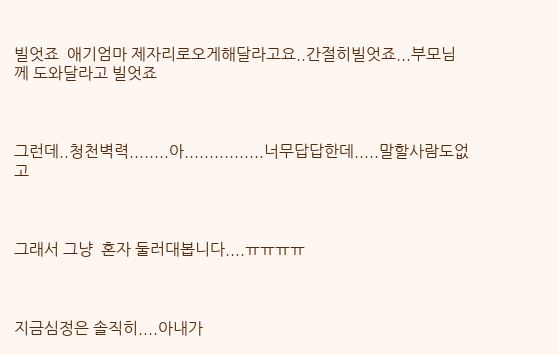빌엇죠  애기엄마 제자리로오게해달라고요..간절히빌엇죠...부모님께 도와달라고 빌엇죠



그런데..청천벽력........아................너무답답한데.....말할사람도없고



그래서 그냥  혼자 둘러대봅니다....ㅠㅠㅠㅠ



지금심정은 솔직히....아내가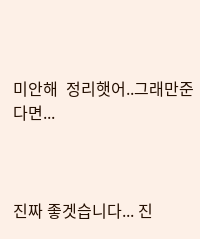미안해  정리햇어..그래만준다면...



진짜 좋겟습니다... 진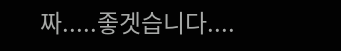짜.....좋겟습니다....